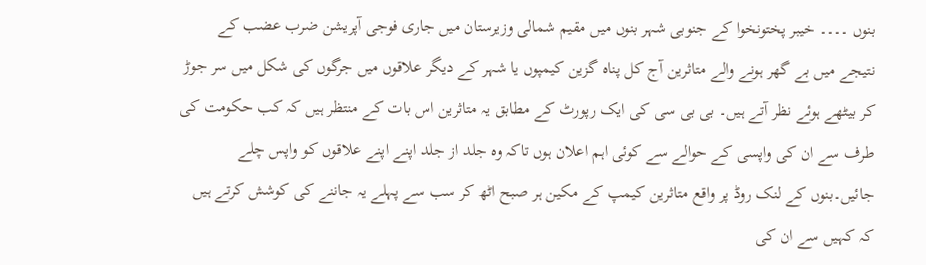بنوں ۔۔۔۔ خیبر پختونخوا کے جنوبی شہر بنوں میں مقیم شمالی وزیرستان میں جاری فوجی آپریشن ضرب عضب کے نتیجے میں بے گھر ہونے والے متاثرین آج کل پناہ گزین کیمپوں یا شہر کے دیگر علاقوں میں جرگوں کی شکل میں سر جوڑ کر بیٹھے ہوئے نظر آتے ہیں۔ بی بی سی کی ایک رپورٹ کے مطابق یہ متاثرین اس بات کے منتظر ہیں کہ کب حکومت کی طرف سے ان کی واپسی کے حوالے سے کوئی اہم اعلان ہوں تاکہ وہ جلد از جلد اپنے اپنے علاقوں کو واپس چلے جائیں۔بنوں کے لنک روڈ پر واقع متاثرین کیمپ کے مکین ہر صبح اٹھ کر سب سے پہلے یہ جاننے کی کوشش کرتے ہیں کہ کہیں سے ان کی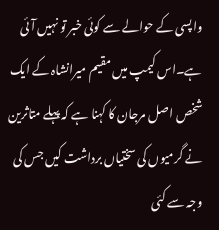واپسی کے حوالے سے کوئی خبر تو نہیں آئی ہے۔اس کیمپ میں مقیم میرانشاہ کے ایک شخص اصل مرجان کا کہنا ہے کہ پہلے متاثرین نے گرمیوں کی سختیاں برداشت کیں جس کی وجہ سے کئی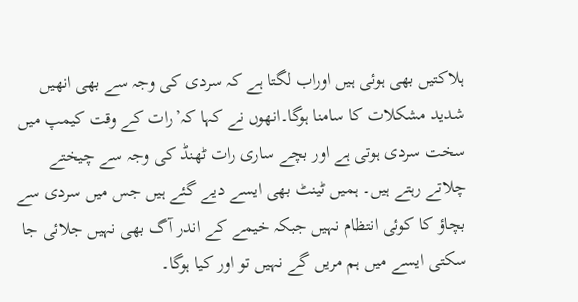ہلاکتیں بھی ہوئی ہیں اوراب لگتا ہے کہ سردی کی وجہ سے بھی انھیں شدید مشکلات کا سامنا ہوگا۔انھوں نے کہا کہ’رات کے وقت کیمپ میں سخت سردی ہوتی ہے اور بچے ساری رات ٹھنڈ کی وجہ سے چیختے چلاتے رہتے ہیں۔ ہمیں ٹینٹ بھی ایسے دیے گئے ہیں جس میں سردی سے بچاؤ کا کوئی انتظام نہیں جبکہ خیمے کے اندر آگ بھی نہیں جلائی جا سکتی ایسے میں ہم مریں گے نہیں تو اور کیا ہوگا۔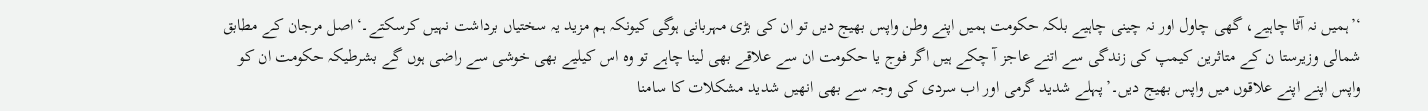‘’ہمیں نہ آٹا چاہیے، گھی چاول اور نہ چینی چاہیے بلکہ حکومت ہمیں اپنے وطن واپس بھیج دیں تو ان کی بڑی مہربانی ہوگی کیونکہ ہم مزید یہ سختیاں برداشت نہیں کرسکتے۔‘اصل مرجان کے مطابق شمالی وزیرستا ن کے متاثرین کیمپ کی زندگی سے اتنے عاجز آ چکے ہیں اگر فوج یا حکومت ان سے علاقے بھی لینا چاہے تو وہ اس کیلیے بھی خوشی سے راضی ہوں گے بشرطیکہ حکومت ان کو واپس اپنے اپنے علاقوں میں واپس بھیج دیں۔’پہلے شدید گرمی اور اب سردی کی وجہ سے بھی انھیں شدید مشکلات کا سامنا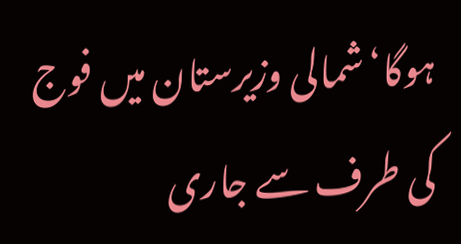ہوگا‘شمالی وزیرستان میں فوج کی طرف سے جاری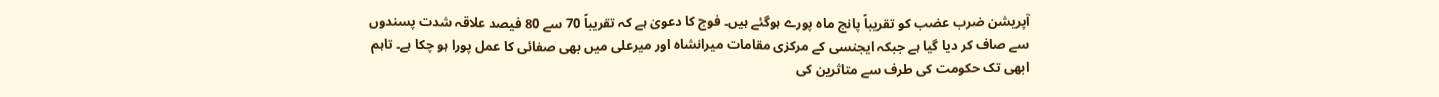آپریشن ضرب عضب کو تقریباً پانچ ماہ پورے ہوگئے ہیں۔ فوج کا دعویٰ ہے کہ تقریباً 70 سے 80 فیصد علاقہ شدت پسندوں سے صاف کر دیا گیا ہے جبکہ ایجنسی کے مرکزی مقامات میرانشاہ اور میرعلی میں بھی صفائی کا عمل پورا ہو چکا ہے۔ تاہم ابھی تک حکومت کی طرف سے متاثرین کی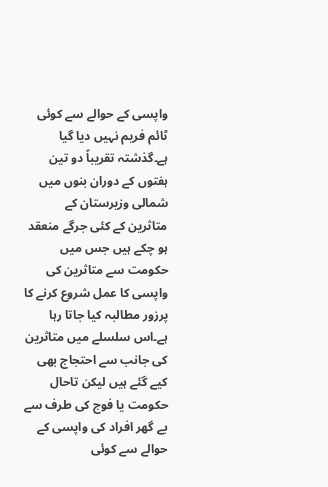واپسی کے حوالے سے کوئی ٹائم فریم نہیں دیا گیا ہے۔گذشتہ تقریباً دو تین ہفتوں کے دوران بنوں میں شمالی وزیرستان کے متاثرین کے کئی جرگے منعقد ہو چکے ہیں جس میں حکومت سے متاثرین کی واپسی کا عمل شروع کرنے کا پرزور مطالبہ کیا جاتا رہا ہے۔اس سلسلے میں متاثرین کی جانب سے احتجاج بھی کیے گئے ہیں لیکن تاحال حکومت یا فوج کی طرف سے بے گھر افراد کی واپسی کے حوالے سے کوئی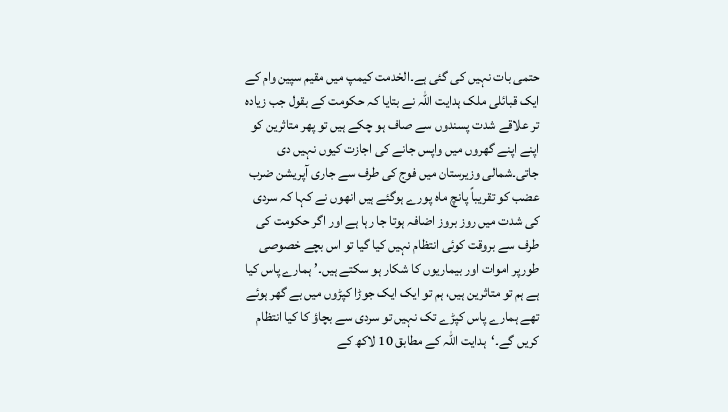حتمی بات نہیں کی گئی ہے۔الخدمت کیمپ میں مقیم سپین وام کے ایک قبائلی ملک ہدایت اللہ نے بتایا کہ حکومت کے بقول جب زیادہ تر علاقے شدت پسندوں سے صاف ہو چکے ہیں تو پھر متاثرین کو اپنے اپنے گھروں میں واپس جانے کی اجازت کیوں نہیں دی جاتی۔شمالی وزیرستان میں فوج کی طرف سے جاری آپریشن ضرب عضب کو تقریباً پانچ ماہ پورے ہوگئے ہیں انھوں نے کہا کہ سردی کی شدت میں روز بروز اضافہ ہوتا جا رہا ہے اور اگر حکومت کی طرف سے بروقت کوئی انتظام نہیں کیا گیا تو اس بچے خصوصی طورپر اموات اور بیماریوں کا شکار ہو سکتے ہیں۔’ ہمارے پاس کیا ہے ہم تو متاثرین ہیں، ہم تو ایک ایک جوڑا کپڑوں میں بے گھر ہوئے تھے ہمارے پاس کپڑے تک نہیں تو سردی سے بچاؤ کا کیا انتظام کریں گے۔‘ہدایت اللہ کے مطابق 10 لاکھ کے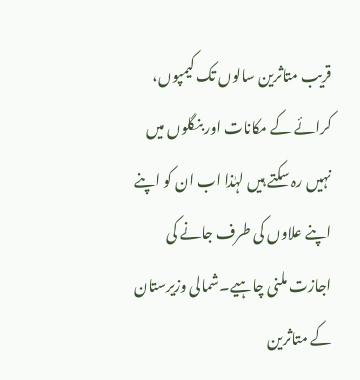قریب متاثرین سالوں تک کیمپوں، کرائے کے مکانات اور بنگلوں میں نہیں رہ سکتے ہیں لہٰذا اب ان کو اپنے اپنے علاوں کی طرف جانے کی اجازت ملنی چاہیے۔شمالی وزیرستان کے متاثرین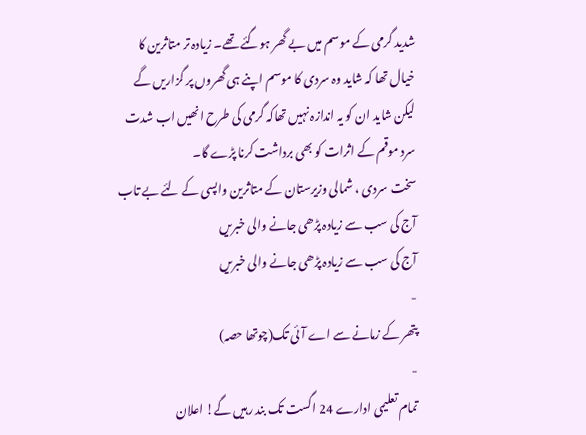شدید گرمی کے موسم میں بے گھر ہوگئے تھے۔ زیادہ تر متاثرین کا خیال تھا کہ شاید وہ سردی کا موسم اپنے ہی گھروں پر گزاریں گے لیکن شاید ان کو یہ اندازہ نہیں تھاکہ گرمی کی طرح انھیں اب شدت سرد موقم کے اثرات کو بھی برداشت کرنا پڑے گا۔
سخت سردی ، شمالی وزیرستان کے متاثرین واپسی کے لئے بے تاب
آج کی سب سے زیادہ پڑھی جانے والی خبریں
آج کی سب سے زیادہ پڑھی جانے والی خبریں
-
پتھر کے زمانے سے اے آئی تک(چوتھا حصہ)
-
تمام تعلیمی ادارے 24 اگست تک بند رہیں گے! اعلان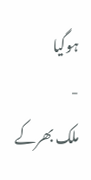ہوگیا
-
ملک بھرکے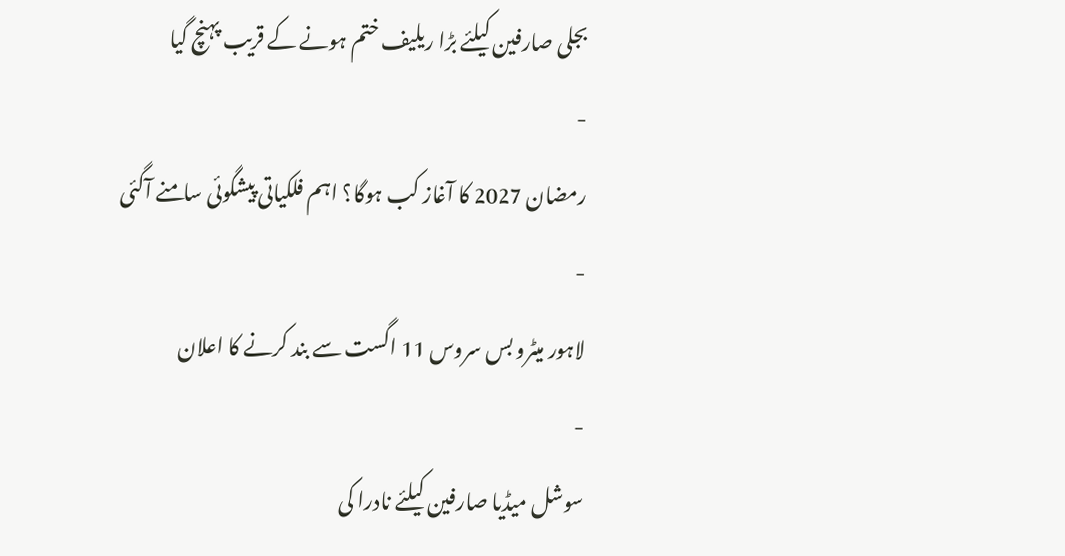بجلی صارفین کیلئے بڑا ریلیف ختم ہونے کے قریب پہنچ گیا
-
رمضان 2027 کا آغاز کب ہوگا؟ اہم فلکیاتی پیشگوئی سامنے آگئی
-
لاہور میٹرو بس سروس 11 اگست سے بند کرنے کا اعلان
-
سوشل میڈیا صارفین کیلئے نادرا کی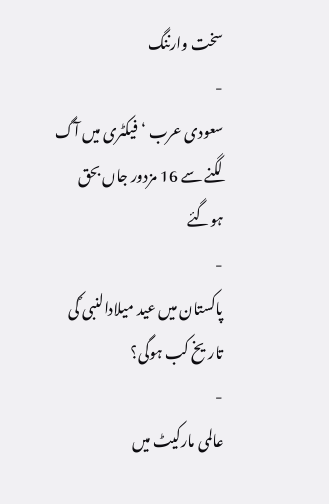سخت وارننگ
-
سعودی عرب ‘فیکٹری میں آگ لگنے سے 16 مزدور جاں بحق ہوگئے
-
پاکستان میں عید میلادالنبی ؐکی تاریخ کب ہوگی؟
-
عالمی مارکیٹ میں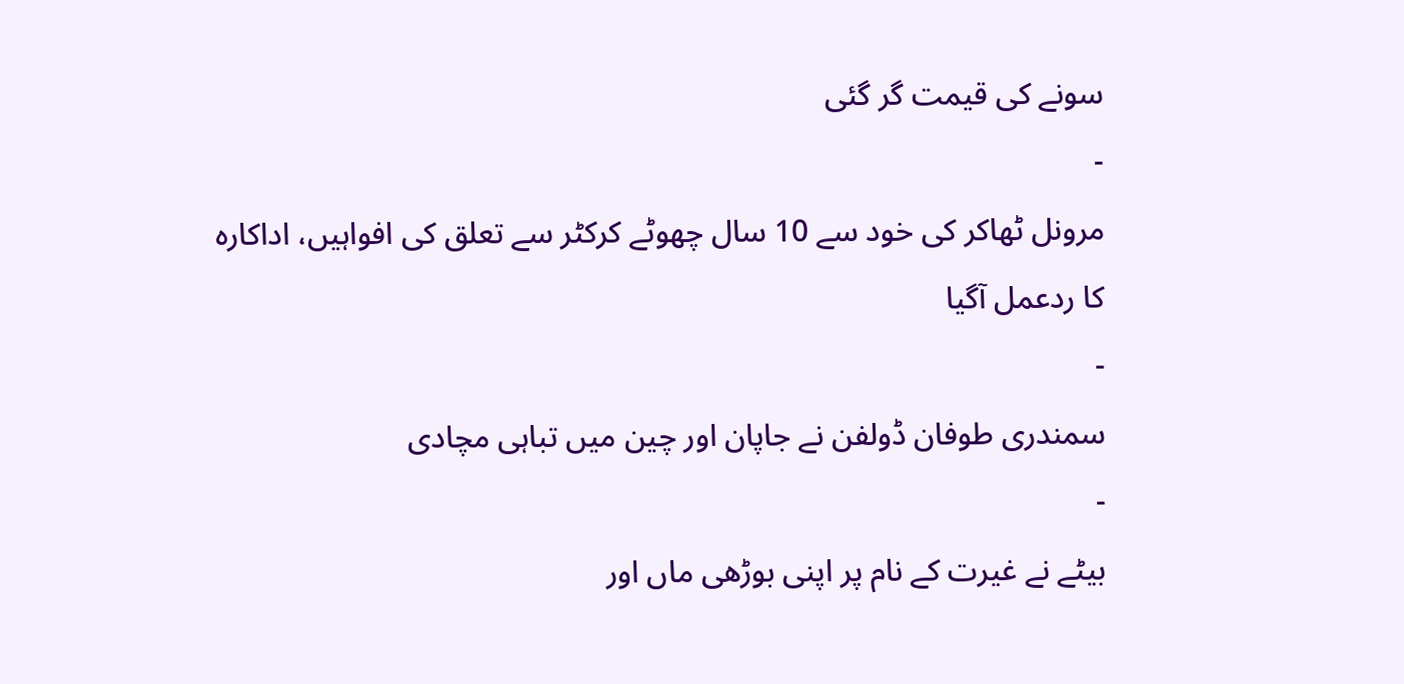سونے کی قیمت گر گئی
-
مرونل ٹھاکر کی خود سے 10 سال چھوٹے کرکٹر سے تعلق کی افواہیں، اداکارہ کا ردعمل آگیا
-
سمندری طوفان ڈولفن نے جاپان اور چین میں تباہی مچادی
-
بیٹے نے غیرت کے نام پر اپنی بوڑھی ماں اور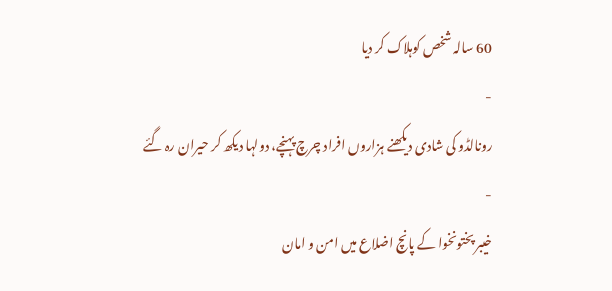60 سالہ شخص کوہلاک کر دیا
-
رونالڈو کی شادی دیکھنے ہزاروں افراد چرچ پہنچے، دولہا دیکھ کر حیران رہ گئے
-
خیبر پختونخوا کے پانچ اضلاع میں امن و امان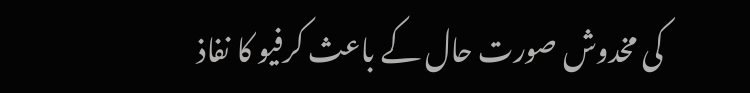کی مخدوش صورت حال کے باعث کرفیو کا نفاذ